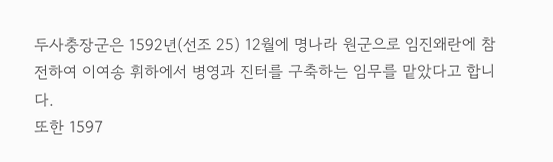두사충장군은 1592년(선조 25) 12월에 명나라 원군으로 임진왜란에 참전하여 이여송 휘하에서 병영과 진터를 구축하는 임무를 맡았다고 합니다.
또한 1597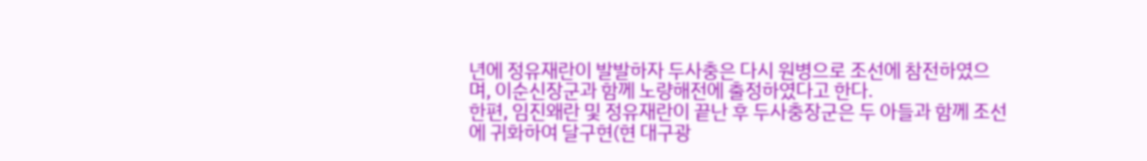년에 정유재란이 발발하자 두사충은 다시 원병으로 조선에 참전하였으며, 이순신장군과 함께 노량해전에 출정하였다고 한다.
한편, 임진왜란 및 정유재란이 끝난 후 두사충장군은 두 아들과 함께 조선에 귀화하여 달구현(현 대구광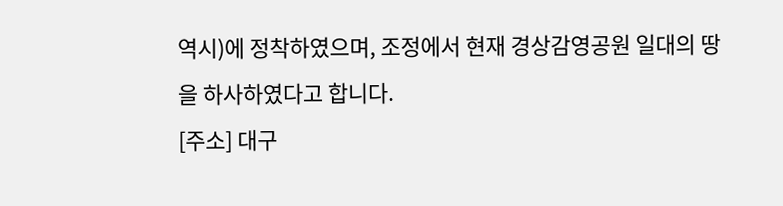역시)에 정착하였으며, 조정에서 현재 경상감영공원 일대의 땅을 하사하였다고 합니다.
[주소] 대구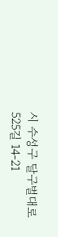시 수성구 달구벌대로 525길 14-21